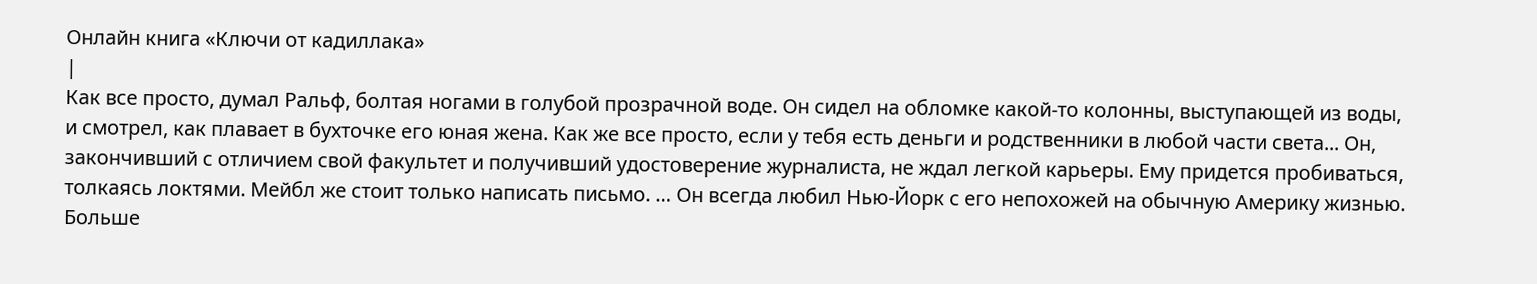Онлайн книга «Ключи от кадиллака»
|
Как все просто, думал Ральф, болтая ногами в голубой прозрачной воде. Он сидел на обломке какой-то колонны, выступающей из воды, и смотрел, как плавает в бухточке его юная жена. Как же все просто, если у тебя есть деньги и родственники в любой части света... Он, закончивший с отличием свой факультет и получивший удостоверение журналиста, не ждал легкой карьеры. Ему придется пробиваться, толкаясь локтями. Мейбл же стоит только написать письмо. … Он всегда любил Нью-Йорк с его непохожей на обычную Америку жизнью. Больше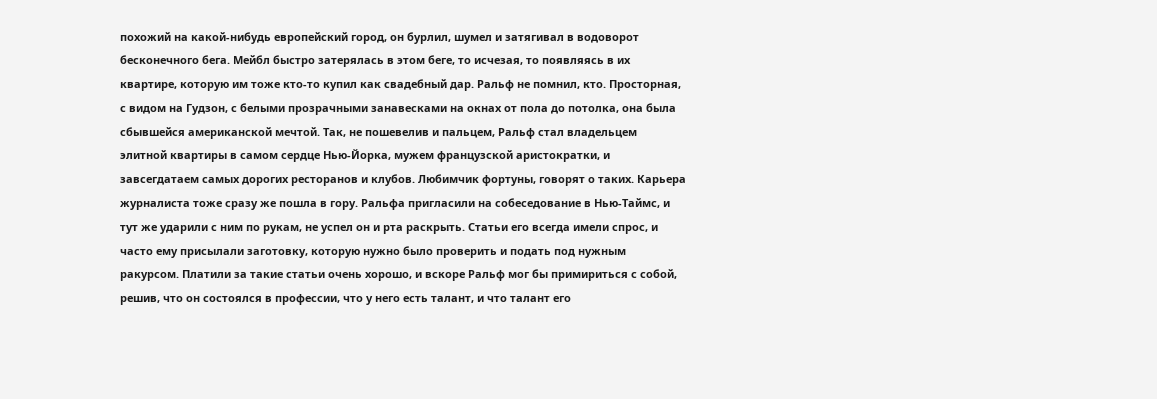похожий на какой-нибудь европейский город, он бурлил, шумел и затягивал в водоворот бесконечного бега. Мейбл быстро затерялась в этом беге, то исчезая, то появляясь в их квартире, которую им тоже кто-то купил как свадебный дар. Ральф не помнил, кто. Просторная, с видом на Гудзон, с белыми прозрачными занавесками на окнах от пола до потолка, она была сбывшейся американской мечтой. Так, не пошевелив и пальцем, Ральф стал владельцем элитной квартиры в самом сердце Нью-Йорка, мужем французской аристократки, и завсегдатаем самых дорогих ресторанов и клубов. Любимчик фортуны, говорят о таких. Карьера журналиста тоже сразу же пошла в гору. Ральфа пригласили на собеседование в Нью-Таймс, и тут же ударили с ним по рукам, не успел он и рта раскрыть. Статьи его всегда имели спрос, и часто ему присылали заготовку, которую нужно было проверить и подать под нужным ракурсом. Платили за такие статьи очень хорошо, и вскоре Ральф мог бы примириться с собой, решив, что он состоялся в профессии, что у него есть талант, и что талант его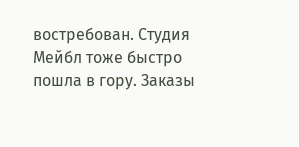востребован. Студия Мейбл тоже быстро пошла в гору. Заказы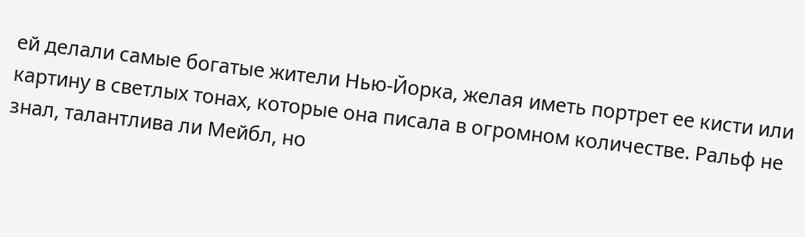ей делали самые богатые жители Нью-Йорка, желая иметь портрет ее кисти или картину в светлых тонах, которые она писала в огромном количестве. Ральф не знал, талантлива ли Мейбл, но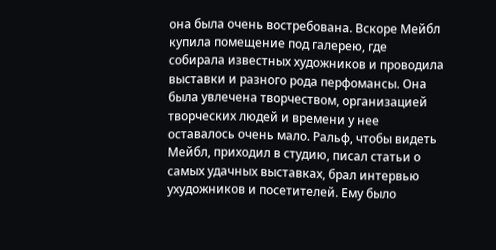она была очень востребована. Вскоре Мейбл купила помещение под галерею, где собирала известных художников и проводила выставки и разного рода перфомансы. Она была увлечена творчеством, организацией творческих людей и времени у нее оставалось очень мало. Ральф, чтобы видеть Мейбл, приходил в студию, писал статьи о самых удачных выставках, брал интервью ухудожников и посетителей. Ему было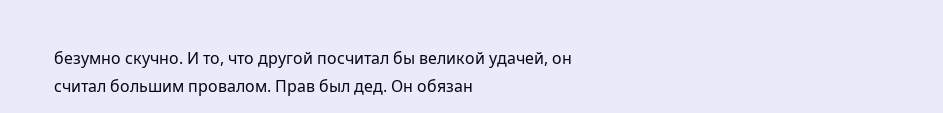безумно скучно. И то, что другой посчитал бы великой удачей, он считал большим провалом. Прав был дед. Он обязан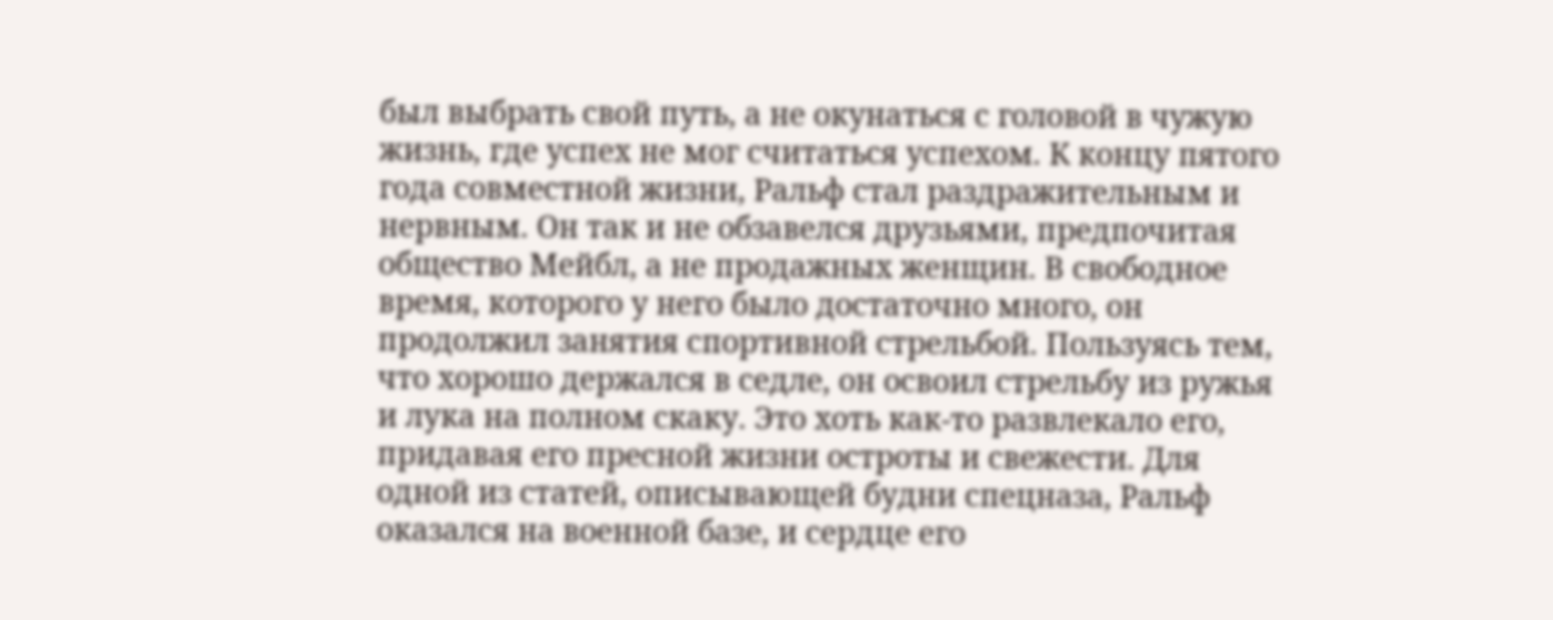был выбрать свой путь, а не окунаться с головой в чужую жизнь, где успех не мог считаться успехом. К концу пятого года совместной жизни, Ральф стал раздражительным и нервным. Он так и не обзавелся друзьями, предпочитая общество Мейбл, а не продажных женщин. В свободное время, которого у него было достаточно много, он продолжил занятия спортивной стрельбой. Пользуясь тем, что хорошо держался в седле, он освоил стрельбу из ружья и лука на полном скаку. Это хоть как-то развлекало его, придавая его пресной жизни остроты и свежести. Для одной из статей, описывающей будни спецназа, Ральф оказался на военной базе, и сердце его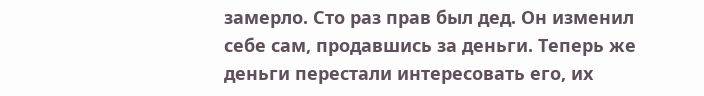замерло. Сто раз прав был дед. Он изменил себе сам, продавшись за деньги. Теперь же деньги перестали интересовать его, их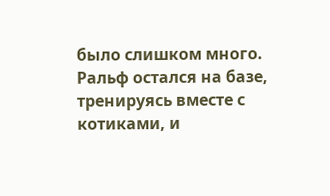было слишком много. Ральф остался на базе, тренируясь вместе с котиками, и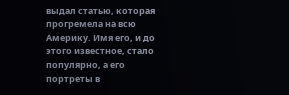выдал статью, которая прогремела на всю Америку. Имя его, и до этого известное, стало популярно, а его портреты в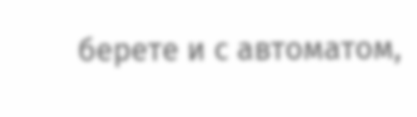берете и с автоматом,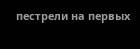пестрели на первых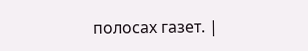полосах газет. |